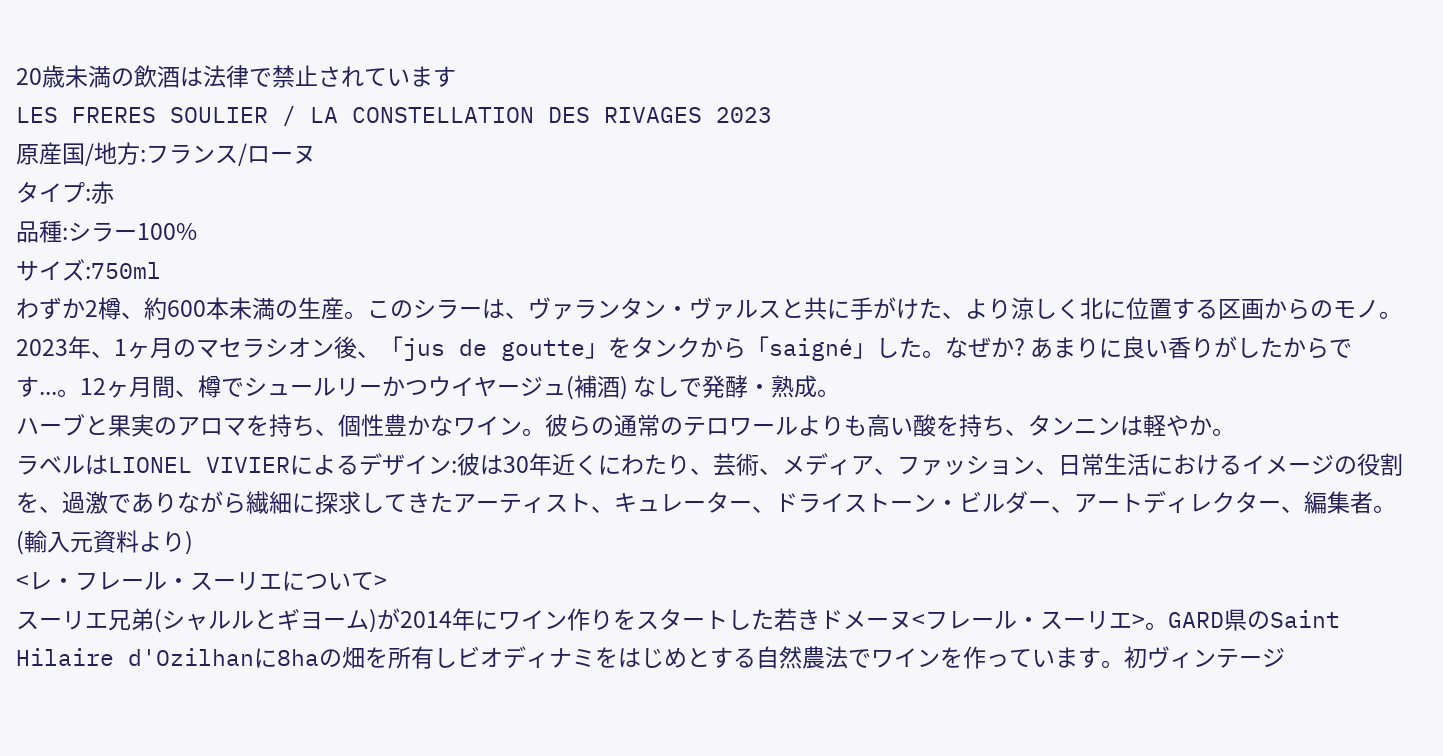20歳未満の飲酒は法律で禁止されています
LES FRERES SOULIER / LA CONSTELLATION DES RIVAGES 2023
原産国/地方:フランス/ローヌ
タイプ:赤
品種:シラー100%
サイズ:750ml
わずか2樽、約600本未満の生産。このシラーは、ヴァランタン・ヴァルスと共に手がけた、より涼しく北に位置する区画からのモノ。2023年、1ヶ月のマセラシオン後、「jus de goutte」をタンクから「saigné」した。なぜか? あまりに良い香りがしたからです...。12ヶ月間、樽でシュールリーかつウイヤージュ(補酒) なしで発酵・熟成。
ハーブと果実のアロマを持ち、個性豊かなワイン。彼らの通常のテロワールよりも高い酸を持ち、タンニンは軽やか。
ラベルはLIONEL VIVIERによるデザイン:彼は30年近くにわたり、芸術、メディア、ファッション、日常生活におけるイメージの役割を、過激でありながら繊細に探求してきたアーティスト、キュレーター、ドライストーン・ビルダー、アートディレクター、編集者。(輸入元資料より)
<レ・フレール・スーリエについて>
スーリエ兄弟(シャルルとギヨーム)が2014年にワイン作りをスタートした若きドメーヌ<フレール・スーリエ>。GARD県のSaint Hilaire d'Ozilhanに8haの畑を所有しビオディナミをはじめとする自然農法でワインを作っています。初ヴィンテージ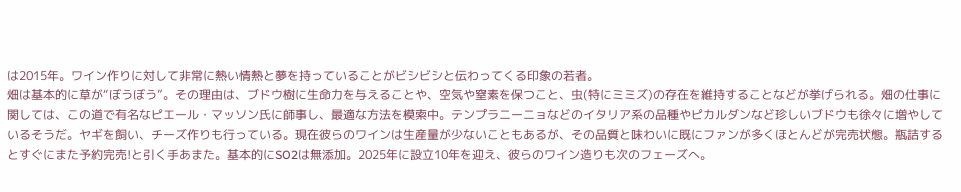は2015年。ワイン作りに対して非常に熱い情熱と夢を持っていることがビシビシと伝わってくる印象の若者。
畑は基本的に草が“ぼうぼう”。その理由は、ブドウ樹に生命力を与えることや、空気や窒素を保つこと、虫(特にミミズ)の存在を維持することなどが挙げられる。畑の仕事に関しては、この道で有名なピエール・マッソン氏に師事し、最適な方法を模索中。テンプラニーニョなどのイタリア系の品種やピカルダンなど珍しいブドウも徐々に増やしているそうだ。ヤギを飼い、チーズ作りも行っている。現在彼らのワインは生産量が少ないこともあるが、その品質と味わいに既にファンが多くほとんどが完売状態。瓶詰するとすぐにまた予約完売!と引く手あまた。基本的にSO2は無添加。2025年に設立10年を迎え、彼らのワイン造りも次のフェーズへ。